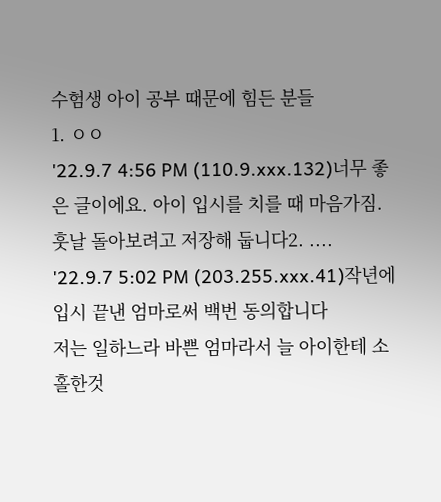수험생 아이 공부 때문에 힘든 분들
1. ㅇㅇ
'22.9.7 4:56 PM (110.9.xxx.132)너무 좋은 글이에요. 아이 입시를 치를 때 마음가짐.
훗날 돌아보려고 저장해 둡니다2. ....
'22.9.7 5:02 PM (203.255.xxx.41)작년에 입시 끝낸 엄마로써 백번 동의합니다
저는 일하느라 바쁜 엄마라서 늘 아이한테 소홀한것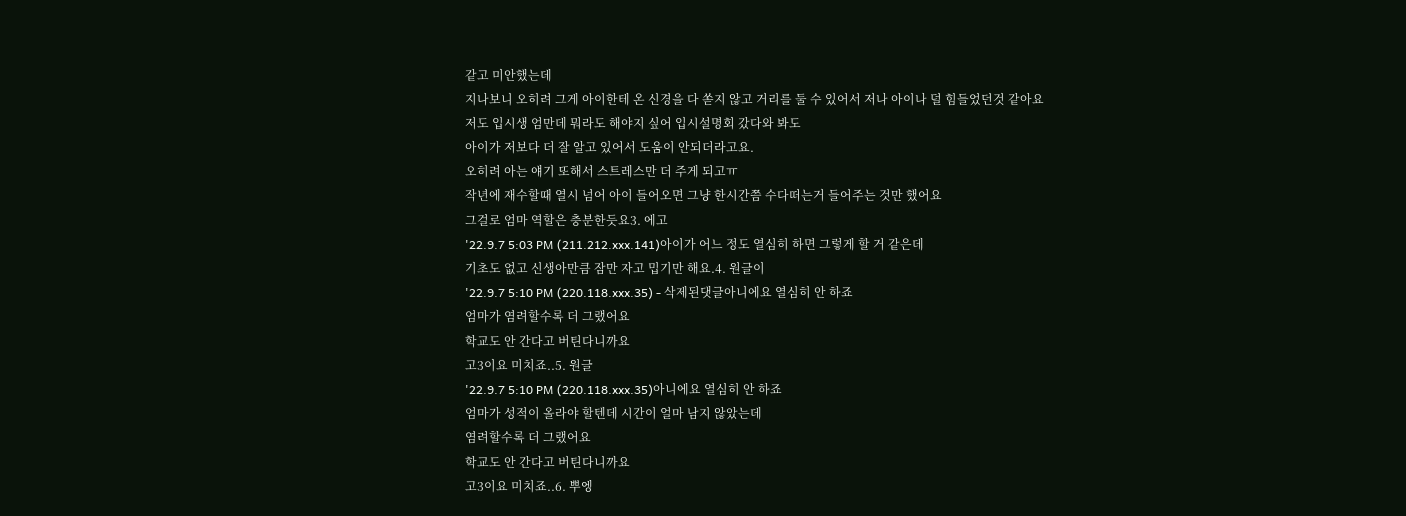같고 미안했는데
지나보니 오히려 그게 아이한테 온 신경을 다 쏟지 않고 거리를 둘 수 있어서 저나 아이나 덜 힘들었던것 같아요
저도 입시생 엄만데 뭐라도 해야지 싶어 입시설명회 갔다와 봐도
아이가 저보다 더 잘 알고 있어서 도움이 안되더라고요.
오히려 아는 얘기 또해서 스트레스만 더 주게 되고ㅠ
작년에 재수할때 열시 넘어 아이 들어오면 그냥 한시간쯤 수다떠는거 들어주는 것만 했어요
그걸로 엄마 역할은 충분한듯요3. 에고
'22.9.7 5:03 PM (211.212.xxx.141)아이가 어느 정도 열심히 하면 그렇게 할 거 같은데
기초도 없고 신생아만큼 잠만 자고 밉기만 해요.4. 원글이
'22.9.7 5:10 PM (220.118.xxx.35) - 삭제된댓글아니에요 열심히 안 하죠
엄마가 염려할수록 더 그랬어요
학교도 안 간다고 버틴다니까요
고3이요 미치죠..5. 원글
'22.9.7 5:10 PM (220.118.xxx.35)아니에요 열심히 안 하죠
엄마가 성적이 올라야 할텐데 시간이 얼마 남지 않았는데
염려할수록 더 그랬어요
학교도 안 간다고 버틴다니까요
고3이요 미치죠..6. 뿌엥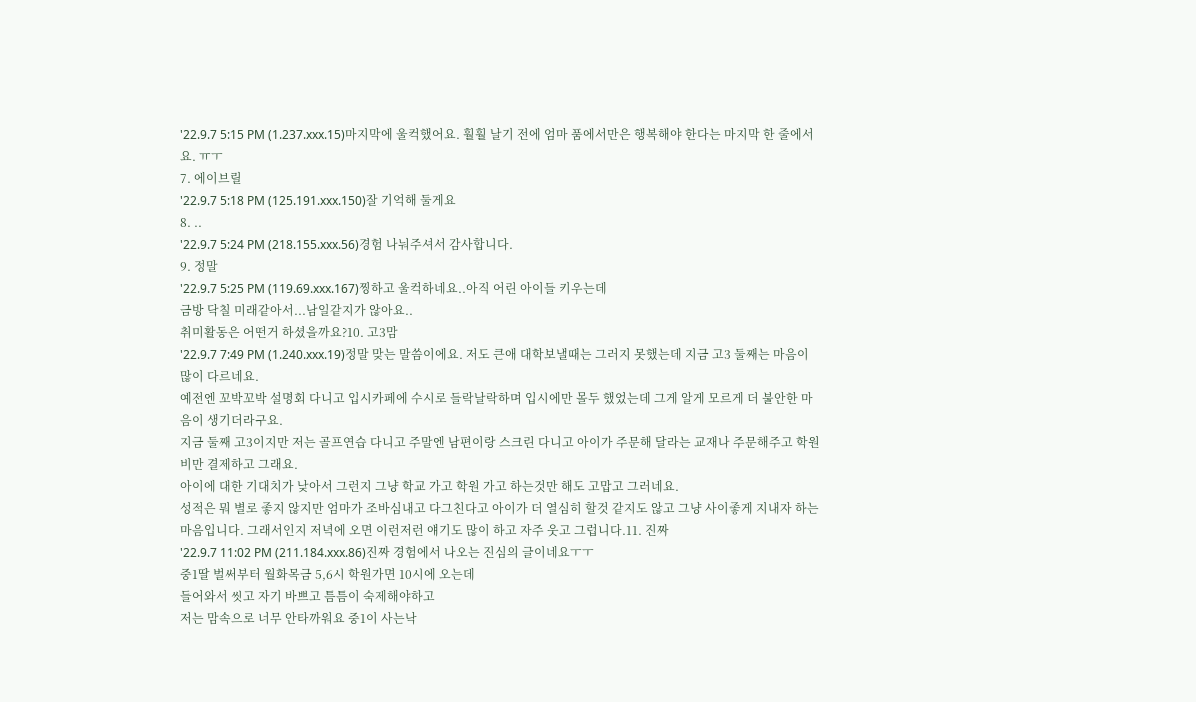'22.9.7 5:15 PM (1.237.xxx.15)마지막에 울컥했어요. 훨훨 날기 전에 엄마 품에서만은 행복해야 한다는 마지막 한 줄에서요. ㅠㅜ
7. 에이브릴
'22.9.7 5:18 PM (125.191.xxx.150)잘 기억해 둘게요
8. ..
'22.9.7 5:24 PM (218.155.xxx.56)경험 나눠주셔서 감사합니다.
9. 정말
'22.9.7 5:25 PM (119.69.xxx.167)찡하고 울컥하네요..아직 어린 아이들 키우는데
금방 닥칠 미래같아서...남일같지가 않아요..
취미활동은 어떤거 하셨을까요?10. 고3맘
'22.9.7 7:49 PM (1.240.xxx.19)정말 맞는 말씀이에요. 저도 큰애 대학보낼때는 그러지 못했는데 지금 고3 둘째는 마음이 많이 다르네요.
예전엔 꼬박꼬박 설명회 다니고 입시카페에 수시로 들락날락하며 입시에만 몰두 했었는데 그게 알게 모르게 더 불안한 마음이 생기더라구요.
지금 둘째 고3이지만 저는 골프연습 다니고 주말엔 남편이랑 스크린 다니고 아이가 주문해 달라는 교재나 주문해주고 학원비만 결제하고 그래요.
아이에 대한 기대치가 낮아서 그런지 그냥 학교 가고 학원 가고 하는것만 해도 고맙고 그러네요.
성적은 뭐 별로 좋지 않지만 엄마가 조바심내고 다그친다고 아이가 더 열심히 할것 같지도 않고 그냥 사이좋게 지내자 하는 마음입니다. 그래서인지 저녁에 오면 이런저런 얘기도 많이 하고 자주 웃고 그럽니다.11. 진짜
'22.9.7 11:02 PM (211.184.xxx.86)진짜 경험에서 나오는 진심의 글이네요ㅜㅜ
중1딸 벌써부터 월화목금 5,6시 학원가면 10시에 오는데
들어와서 씻고 자기 바쁘고 틈틈이 숙제해야하고
저는 맘속으로 너무 안타까워요 중1이 사는낙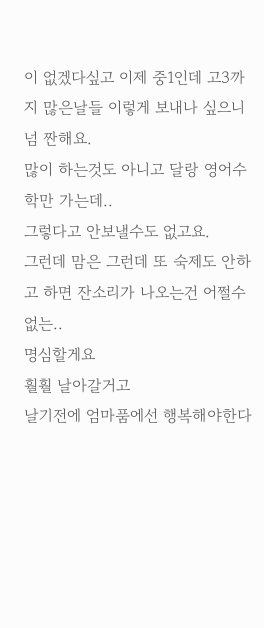이 없겠다싶고 이제 중1인데 고3까지 많은날들 이렇게 보내나 싶으니 넘 짠해요.
많이 하는것도 아니고 달랑 영어수학만 가는데..
그렇다고 안보낼수도 없고요.
그런데 맘은 그런데 또 숙제도 안하고 하면 잔소리가 나오는건 어쩔수 없는..
명심할게요
훨훨 날아갈거고
날기전에 엄마품에선 행복해야한다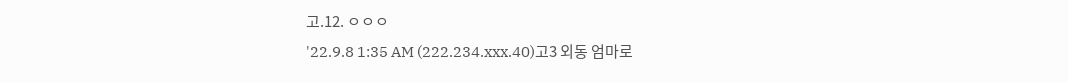고.12. ㅇㅇㅇ
'22.9.8 1:35 AM (222.234.xxx.40)고3 외동 엄마로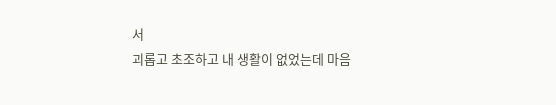서
괴롭고 초조하고 내 생활이 없었는데 마음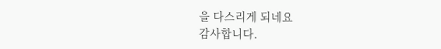을 다스리게 되네요
감사합니다.